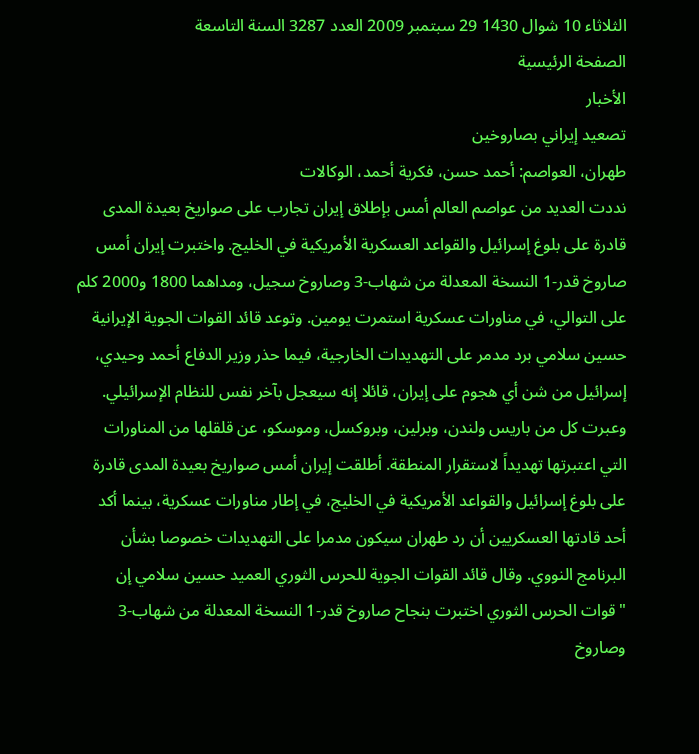الثلاثاء 10 شوال 1430 29 سبتمبر 2009 العدد 3287 السنة التاسعة
الصفحة الرئيسية
الأخبار
تصعيد إيراني بصاروخين
طهران، العواصم: أحمد حسن، فكرية أحمد، الوكالات
نددت العديد من عواصم العالم أمس بإطلاق إيران تجارب على صواريخ بعيدة المدى قادرة على بلوغ إسرائيل والقواعد العسكرية الأمريكية في الخليج. واختبرت إيران أمس صاروخ قدر-1 النسخة المعدلة من شهاب-3 وصاروخ سجيل، ومداهما 1800 و2000 كلم على التوالي، في مناورات عسكرية استمرت يومين. وتوعد قائد القوات الجوية الإيرانية حسين سلامي برد مدمر على التهديدات الخارجية، فيما حذر وزير الدفاع أحمد وحيدي، إسرائيل من شن أي هجوم على إيران، قائلا إنه سيعجل بآخر نفس للنظام الإسرائيلي. وعبرت كل من باريس ولندن، وبرلين، وبروكسل، وموسكو، عن قلقلها من المناورات التي اعتبرتها تهديداً لاستقرار المنطقة. أطلقت إيران أمس صواريخ بعيدة المدى قادرة على بلوغ إسرائيل والقواعد الأمريكية في الخليج، في إطار مناورات عسكرية، بينما أكد أحد قادتها العسكريين أن رد طهران سيكون مدمرا على التهديدات خصوصا بشأن البرنامج النووي. وقال قائد القوات الجوية للحرس الثوري العميد حسين سلامي إن "قوات الحرس الثوري اختبرت بنجاح صاروخ قدر-1 النسخة المعدلة من شهاب-3 وصاروخ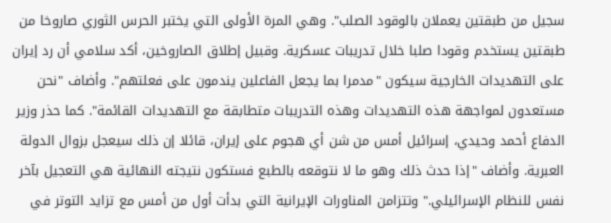سجيل من طبقتين يعملان بالوقود الصلب". وهي المرة الأولى التي يختبر الحرس الثوري صاروخا من طبقتين يستخدم وقودا صلبا خلال تدريبات عسكرية. وقبيل إطلاق الصاروخين، أكد سلامي أن رد إيران على التهديدات الخارجية سيكون "مدمرا بما يجعل الفاعلين يندمون على فعلتهم". وأضاف "نحن مستعدون لمواجهة هذه التهديدات وهذه التدريبات متطابقة مع التهديدات القائمة". كما حذر وزير الدفاع أحمد وحيدي، إسرائيل أمس من شن أي هجوم على إيران، قائلا إن ذلك سيعجل بزوال الدولة العبرية. وأضاف "إذا حدث ذلك وهو ما لا نتوقعه بالطبع فستكون نتيجته النهائية هي التعجيل بآخر نفس للنظام الإسرائيلي." وتتزامن المناورات الإيرانية التي بدأت أول من أمس مع تزايد التوتر في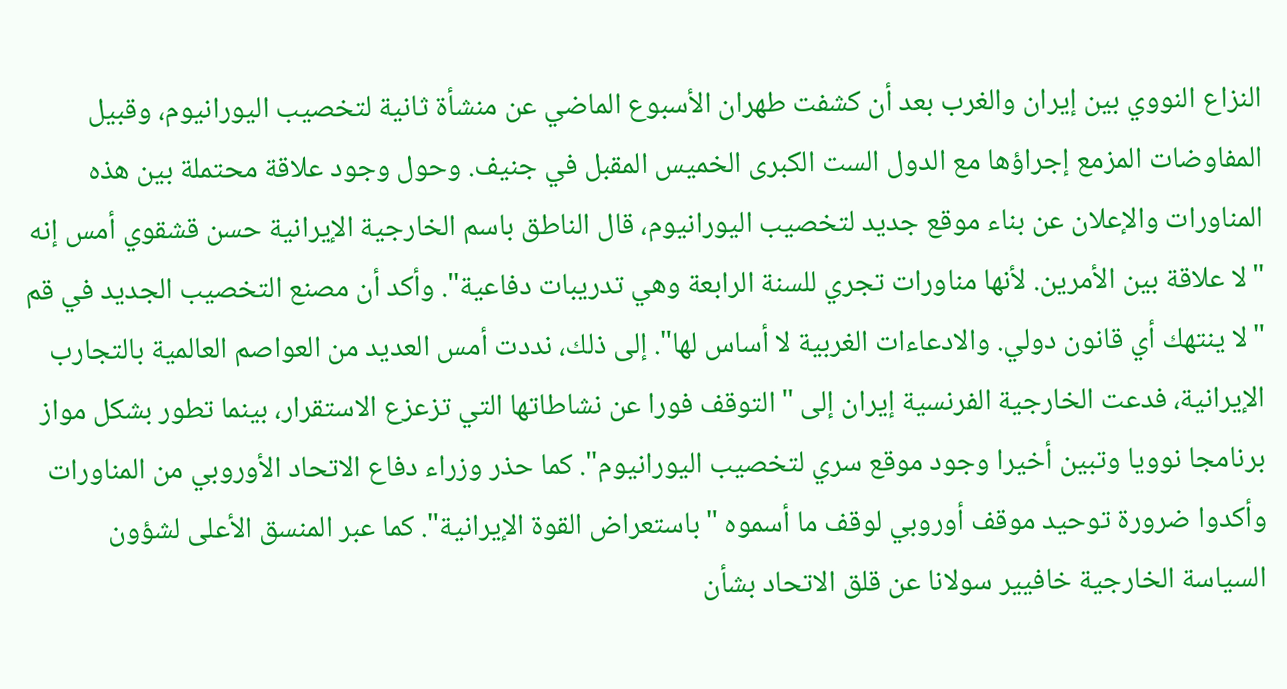النزاع النووي بين إيران والغرب بعد أن كشفت طهران الأسبوع الماضي عن منشأة ثانية لتخصيب اليورانيوم، وقبيل المفاوضات المزمع إجراؤها مع الدول الست الكبرى الخميس المقبل في جنيف. وحول وجود علاقة محتملة بين هذه المناورات والإعلان عن بناء موقع جديد لتخصيب اليورانيوم، قال الناطق باسم الخارجية الإيرانية حسن قشقوي أمس إنه "لا علاقة بين الأمرين. لأنها مناورات تجري للسنة الرابعة وهي تدريبات دفاعية". وأكد أن مصنع التخصيب الجديد في قم "لا ينتهك أي قانون دولي. والادعاءات الغربية لا أساس لها". إلى ذلك، نددت أمس العديد من العواصم العالمية بالتجارب الإيرانية، فدعت الخارجية الفرنسية إيران إلى "التوقف فورا عن نشاطاتها التي تزعزع الاستقرار، بينما تطور بشكل مواز برنامجا نوويا وتبين أخيرا وجود موقع سري لتخصيب اليورانيوم". كما حذر وزراء دفاع الاتحاد الأوروبي من المناورات وأكدوا ضرورة توحيد موقف أوروبي لوقف ما أسموه "باستعراض القوة الإيرانية". كما عبر المنسق الأعلى لشؤون السياسة الخارجية خافيير سولانا عن قلق الاتحاد بشأن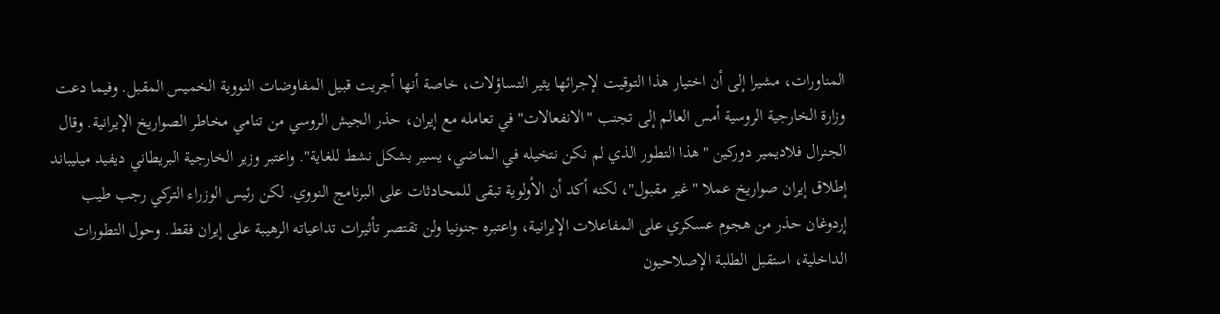المناورات، مشيرا إلى أن اختيار هذا التوقيت لإجرائها يثير التساؤلات، خاصة أنها أجريت قبيل المفاوضات النووية الخميس المقبل. وفيما دعت وزارة الخارجية الروسية أمس العالم إلى تجنب "الانفعالات" في تعامله مع إيران، حذر الجيش الروسي من تنامي مخاطر الصواريخ الإيرانية. وقال الجنرال فلاديمير دوركين "هذا التطور الذي لم نكن نتخيله في الماضي، يسير بشكل نشط للغاية". واعتبر وزير الخارجية البريطاني ديفيد ميليباند إطلاق إيران صواريخ عملا "غير مقبول"، لكنه أكد أن الأولوية تبقى للمحادثات على البرنامج النووي. لكن رئيس الوزراء التركي رجب طيب إردوغان حذر من هجوم عسكري على المفاعلات الإيرانية، واعتبره جنونيا ولن تقتصر تأثيرات تداعياته الرهيبة على إيران فقط. وحول التطورات الداخلية، استقبل الطلبة الإصلاحيون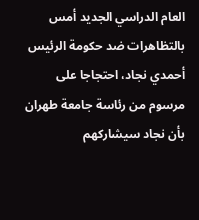العام الدراسي الجديد أمس بالتظاهرات ضد حكومة الرئيس أحمدي نجاد، احتجاجا على مرسوم من رئاسة جامعة طهران بأن نجاد سيشاركهم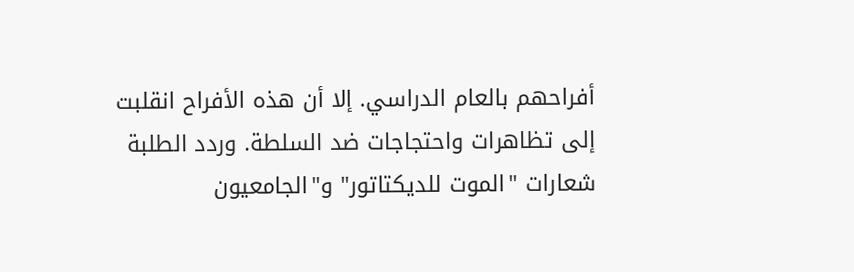أفراحهم بالعام الدراسي. إلا أن هذه الأفراح انقلبت إلى تظاهرات واحتجاجات ضد السلطة. وردد الطلبة شعارات "الموت للديكتاتور" و"الجامعيون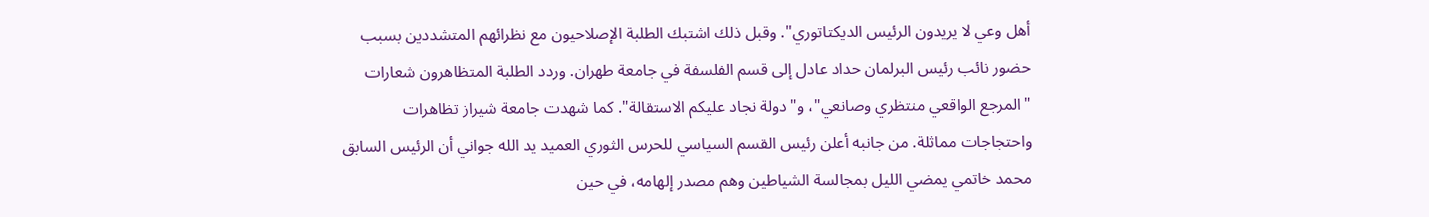أهل وعي لا يريدون الرئيس الديكتاتوري". وقبل ذلك اشتبك الطلبة الإصلاحيون مع نظرائهم المتشددين بسبب حضور نائب رئيس البرلمان حداد عادل إلى قسم الفلسفة في جامعة طهران. وردد الطلبة المتظاهرون شعارات "المرجع الواقعي منتظري وصانعي"، و"دولة نجاد عليكم الاستقالة". كما شهدت جامعة شيراز تظاهرات واحتجاجات مماثلة. من جانبه أعلن رئيس القسم السياسي للحرس الثوري العميد يد الله جواني أن الرئيس السابق محمد خاتمي يمضي الليل بمجالسة الشياطين وهم مصدر إلهامه، في حين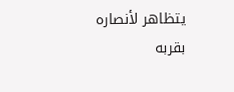يتظاهر لأنصاره بقربه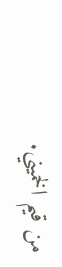من قيم الخميني.